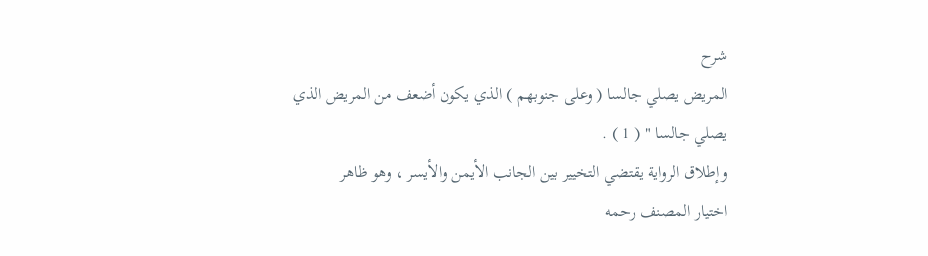شرح
المريض يصلي جالسا ( وعلى جنوبهم ) الذي يكون أضعف من المريض الذي
يصلي جالسا " ( 1 ) .
وإطلاق الرواية يقتضي التخيير بين الجانب الأيمن والأيسر ، وهو ظاهر
اختيار المصنف رحمه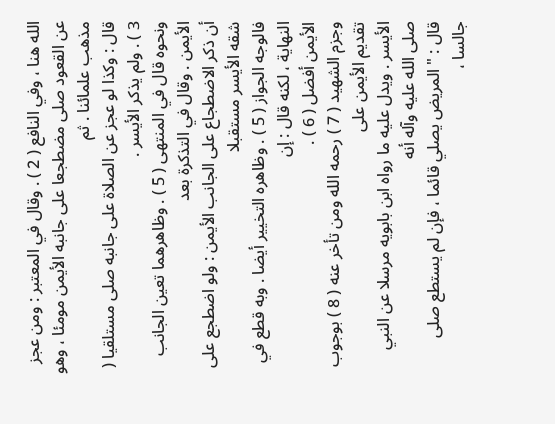الله هنا ، وفي النافع ( 2 ) . وقال في المعتبر : ومن عجز
عن القعود صلى مضطجعا على جانبه الأيمن مومئا ، وهو مذهب علمائنا . ثم
قال : وكذا لو عجز عن الصلاة على جانبه صلى مستلقيا ( 3 ) . ولم يذكر الأيسر .
ونحوه قال في المنتهى ( 5 ) . وظاهرهما تعين الجانب الأيمن . وقال في التذكرة بعد
أن ذكر الاضطجاع على الجانب الأيمن : ولو اضطجع على شقه الأيسر مستقبلا
فالوجه الجواز ( 5 ) . وظاهره التخيير أيضا . وبه قطع في النهاية ، لكنه قال : إن
الأيمن أفضل ( 6 ) .
وجزم الشهيد ( 7 ) رحمه الله ومن تأخر عنه ( 8 ) بوجوب تقديم الأيمن على
الأيسر . ويدل عليه ما رواه ابن بابويه مرسلا عن النبي صلى الله عليه وآله أنه
قال : " المريض يصلي قائما ، فإن لم يستطع صلى جالسا ،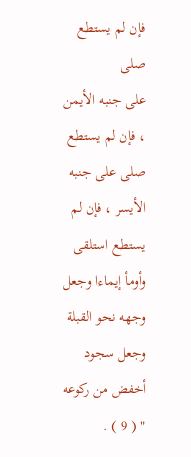فإن لم يستطع صلى
على جنبه الأيمن ، فإن لم يستطع صلى على جنبه الأيسر ، فإن لم يستطع استلقى
وأومأ إيماءا وجعل وجهه نحو القبلة وجعل سجود أخفض من ركوعه " ( 9 ) .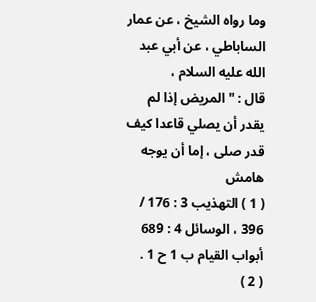وما رواه الشيخ ، عن عمار الساباطي ، عن أبي عبد الله عليه السلام ،
قال : " المريض إذا لم يقدر أن يصلي قاعدا كيف قدر صلى ، إما أن يوجه
هامش
( 1 ) التهذيب 3 : 176 / 396 ، الوسائل 4 : 689 أبواب القيام ب 1 ح 1 .
( 2 )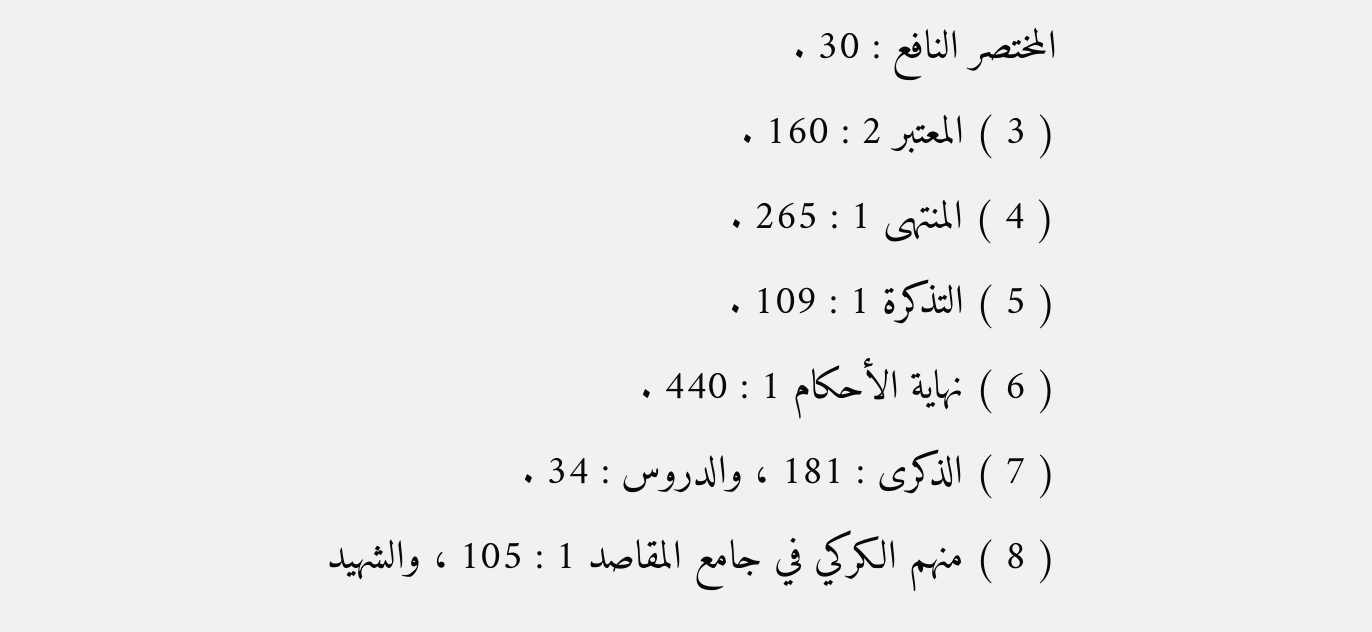المختصر النافع : 30 .
( 3 ) المعتبر 2 : 160 .
( 4 ) المنتهى 1 : 265 .
( 5 ) التذكرة 1 : 109 .
( 6 ) نهاية الأحكام 1 : 440 .
( 7 ) الذكرى : 181 ، والدروس : 34 .
( 8 ) منهم الكركي في جامع المقاصد 1 : 105 ، والشهيد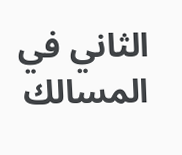الثاني في المسالك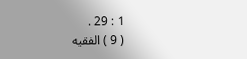1 : 29 .
( 9 ) الفقيه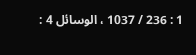1 : 236 / 1037 ، الوسائل 4 :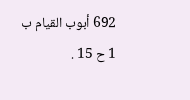692 أبوب القيام ب 1 ح 15 .